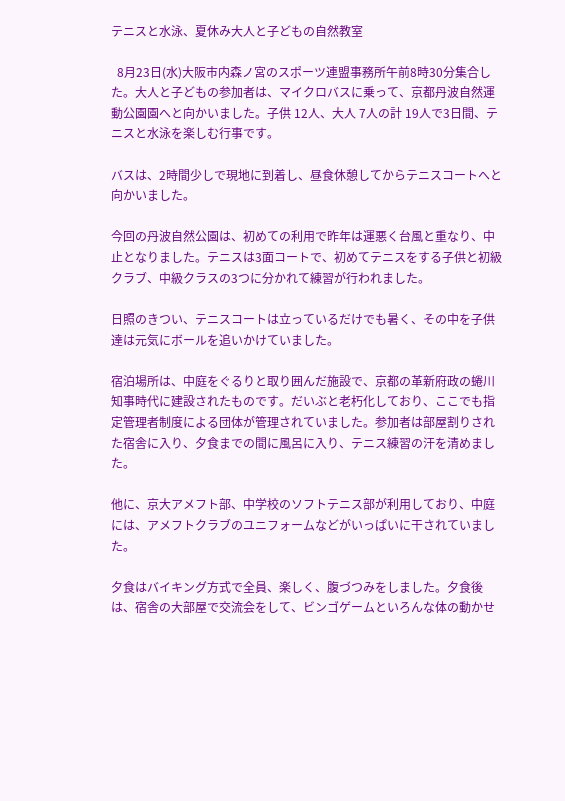テニスと水泳、夏休み大人と子どもの自然教室

  8月23日(水)大阪市内森ノ宮のスポーツ連盟事務所午前8時30分集合した。大人と子どもの参加者は、マイクロバスに乗って、京都丹波自然運動公園園へと向かいました。子供 12人、大人 7人の計 19人で3日間、テニスと水泳を楽しむ行事です。

バスは、2時間少しで現地に到着し、昼食休憩してからテニスコートへと向かいました。

今回の丹波自然公園は、初めての利用で昨年は運悪く台風と重なり、中止となりました。テニスは3面コートで、初めてテニスをする子供と初級クラブ、中級クラスの3つに分かれて練習が行われました。

日照のきつい、テニスコートは立っているだけでも暑く、その中を子供達は元気にボールを追いかけていました。

宿泊場所は、中庭をぐるりと取り囲んだ施設で、京都の革新府政の蜷川知事時代に建設されたものです。だいぶと老朽化しており、ここでも指定管理者制度による団体が管理されていました。参加者は部屋割りされた宿舎に入り、夕食までの間に風呂に入り、テニス練習の汗を清めました。

他に、京大アメフト部、中学校のソフトテニス部が利用しており、中庭には、アメフトクラブのユニフォームなどがいっぱいに干されていました。

夕食はバイキング方式で全員、楽しく、腹づつみをしました。夕食後は、宿舎の大部屋で交流会をして、ビンゴゲームといろんな体の動かせ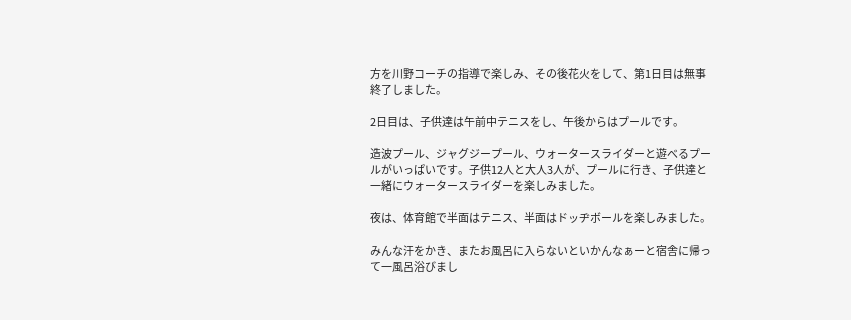方を川野コーチの指導で楽しみ、その後花火をして、第1日目は無事終了しました。

2日目は、子供達は午前中テニスをし、午後からはプールです。

造波プール、ジャグジープール、ウォータースライダーと遊べるプールがいっぱいです。子供12人と大人3人が、プールに行き、子供達と一緒にウォータースライダーを楽しみました。

夜は、体育館で半面はテニス、半面はドッヂボールを楽しみました。

みんな汗をかき、またお風呂に入らないといかんなぁーと宿舎に帰って一風呂浴びまし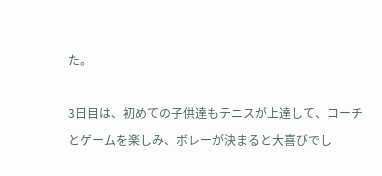た。

3日目は、初めての子供達もテニスが上達して、コーチとゲームを楽しみ、ボレーが決まると大喜びでし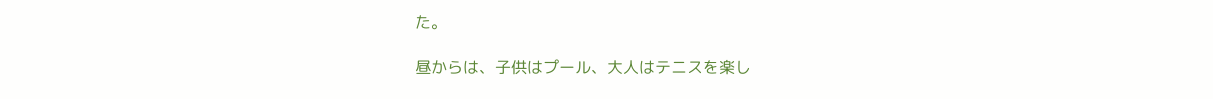た。

昼からは、子供はプール、大人はテニスを楽し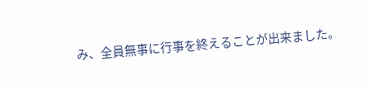み、全員無事に行事を終えることが出来ました。